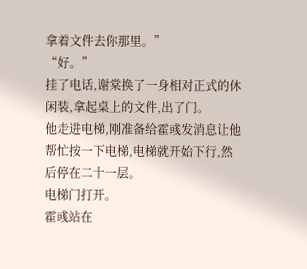拿着文件去你那里。”
“好。”
挂了电话,谢棠换了一身相对正式的休闲装,拿起桌上的文件,出了门。
他走进电梯,刚准备给霍彧发消息让他帮忙按一下电梯,电梯就开始下行,然后停在二十一层。
电梯门打开。
霍彧站在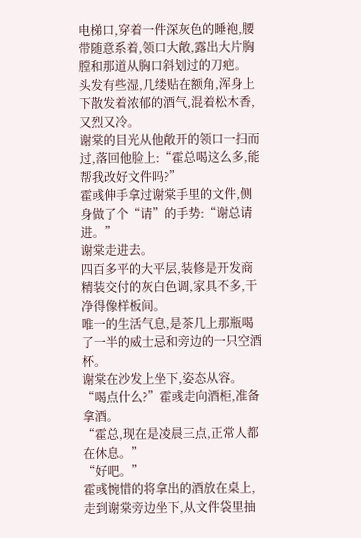电梯口,穿着一件深灰色的睡袍,腰带随意系着,领口大敞,露出大片胸膛和那道从胸口斜划过的刀疤。
头发有些湿,几缕贴在额角,浑身上下散发着浓郁的酒气,混着松木香,又烈又冷。
谢棠的目光从他敞开的领口一扫而过,落回他脸上:“霍总喝这么多,能帮我改好文件吗?”
霍彧伸手拿过谢棠手里的文件,侧身做了个“请”的手势:“谢总请进。”
谢棠走进去。
四百多平的大平层,装修是开发商精装交付的灰白色调,家具不多,干净得像样板间。
唯一的生活气息,是茶几上那瓶喝了一半的威士忌和旁边的一只空酒杯。
谢棠在沙发上坐下,姿态从容。
“喝点什么?”霍彧走向酒柜,准备拿酒。
“霍总,现在是凌晨三点,正常人都在休息。”
“好吧。”
霍彧惋惜的将拿出的酒放在桌上,走到谢棠旁边坐下,从文件袋里抽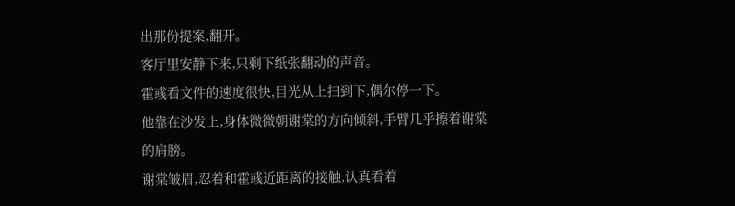出那份提案,翻开。
客厅里安静下来,只剩下纸张翻动的声音。
霍彧看文件的速度很快,目光从上扫到下,偶尔停一下。
他靠在沙发上,身体微微朝谢棠的方向倾斜,手臂几乎擦着谢棠的肩膀。
谢棠皱眉,忍着和霍彧近距离的接触,认真看着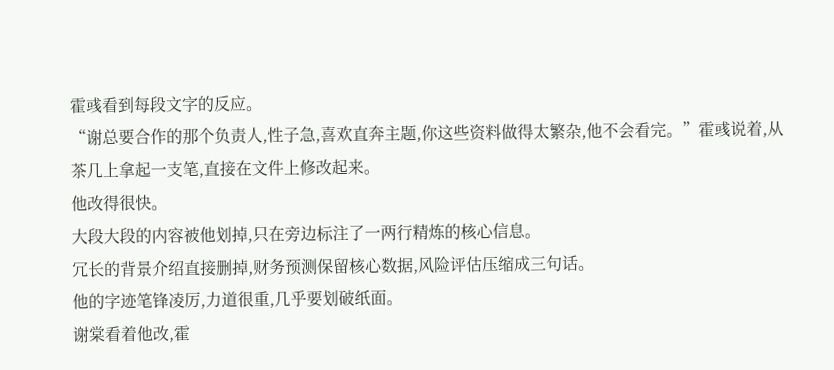霍彧看到每段文字的反应。
“谢总要合作的那个负责人,性子急,喜欢直奔主题,你这些资料做得太繁杂,他不会看完。”霍彧说着,从茶几上拿起一支笔,直接在文件上修改起来。
他改得很快。
大段大段的内容被他划掉,只在旁边标注了一两行精炼的核心信息。
冗长的背景介绍直接删掉,财务预测保留核心数据,风险评估压缩成三句话。
他的字迹笔锋凌厉,力道很重,几乎要划破纸面。
谢棠看着他改,霍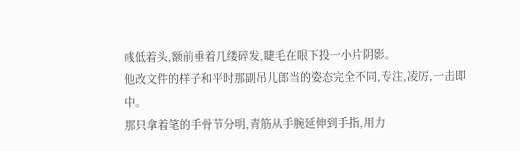彧低着头,额前垂着几缕碎发,睫毛在眼下投一小片阴影。
他改文件的样子和平时那副吊儿郎当的姿态完全不同,专注,凌厉,一击即中。
那只拿着笔的手骨节分明,青筋从手腕延伸到手指,用力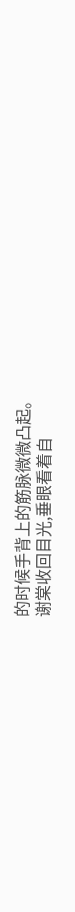的时候手背上的筋脉微微凸起。
谢棠收回目光,垂眼看着自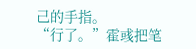己的手指。
“行了。”霍彧把笔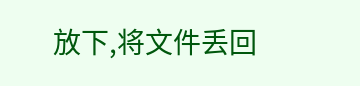放下,将文件丢回